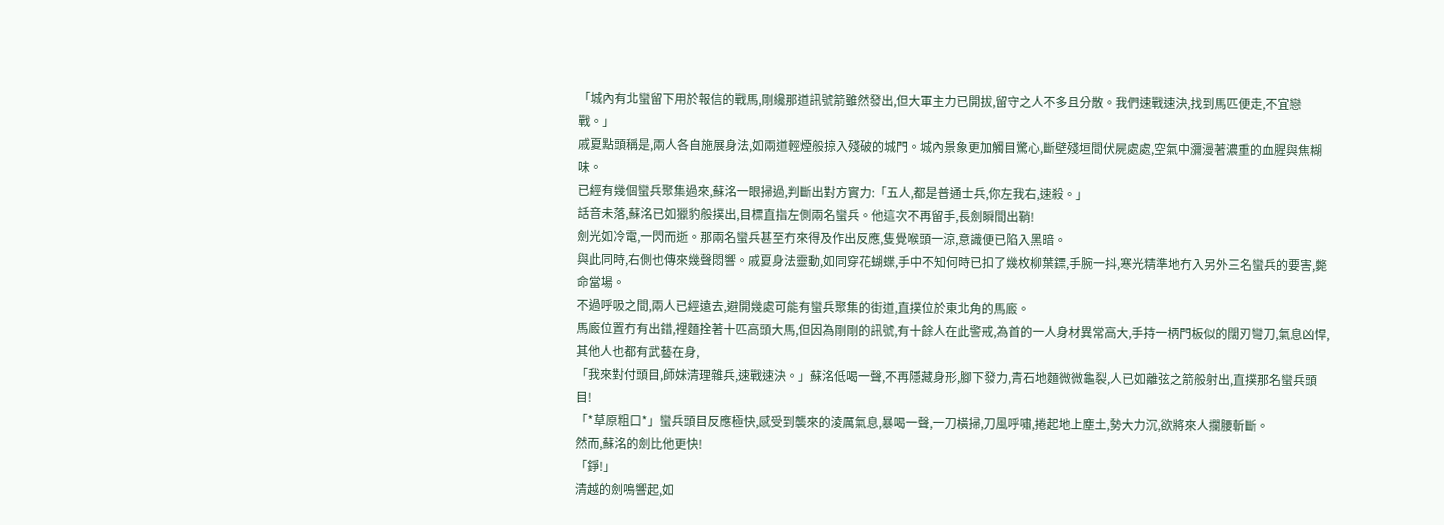「城內有北蠻留下用於報信的戰馬,剛纔那道訊號箭雖然發出,但大軍主力已開拔,留守之人不多且分散。我們速戰速決,找到馬匹便走,不宜戀戰。」
戚夏點頭稱是,兩人各自施展身法,如兩道輕煙般掠入殘破的城門。城內景象更加觸目驚心,斷壁殘垣間伏屍處處,空氣中瀰漫著濃重的血腥與焦糊味。
已經有幾個蠻兵聚集過來,蘇洺一眼掃過,判斷出對方實力:「五人,都是普通士兵,你左我右,速殺。」
話音未落,蘇洺已如獵豹般撲出,目標直指左側兩名蠻兵。他這次不再留手,長劍瞬間出鞘!
劍光如冷電,一閃而逝。那兩名蠻兵甚至冇來得及作出反應,隻覺喉頭一涼,意識便已陷入黑暗。
與此同時,右側也傳來幾聲悶響。戚夏身法靈動,如同穿花蝴蝶,手中不知何時已扣了幾枚柳葉鏢,手腕一抖,寒光精準地冇入另外三名蠻兵的要害,斃命當場。
不過呼吸之間,兩人已經遠去,避開幾處可能有蠻兵聚集的街道,直撲位於東北角的馬廄。
馬廄位置冇有出錯,裡麵拴著十匹高頭大馬,但因為剛剛的訊號,有十餘人在此警戒,為首的一人身材異常高大,手持一柄門板似的闊刃彎刀,氣息凶悍,其他人也都有武藝在身,
「我來對付頭目,師妹清理雜兵,速戰速決。」蘇洺低喝一聲,不再隱藏身形,腳下發力,青石地麵微微龜裂,人已如離弦之箭般射出,直撲那名蠻兵頭目!
「*草原粗口*」蠻兵頭目反應極快,感受到襲來的淩厲氣息,暴喝一聲,一刀橫掃,刀風呼嘯,捲起地上塵土,勢大力沉,欲將來人攔腰斬斷。
然而,蘇洺的劍比他更快!
「錚!」
清越的劍鳴響起,如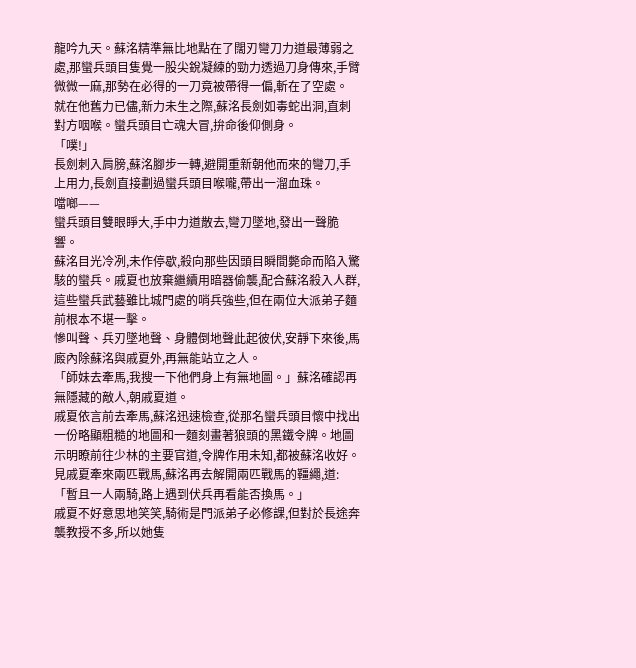龍吟九天。蘇洺精準無比地點在了闊刃彎刀力道最薄弱之處,那蠻兵頭目隻覺一股尖銳凝練的勁力透過刀身傳來,手臂微微一麻,那勢在必得的一刀竟被帶得一偏,斬在了空處。
就在他舊力已儘,新力未生之際,蘇洺長劍如毒蛇出洞,直刺對方咽喉。蠻兵頭目亡魂大冒,拚命後仰側身。
「噗!」
長劍刺入肩膀,蘇洺腳步一轉,避開重新朝他而來的彎刀,手上用力,長劍直接劃過蠻兵頭目喉嚨,帶出一溜血珠。
噹啷——
蠻兵頭目雙眼睜大,手中力道散去,彎刀墜地,發出一聲脆響。
蘇洺目光冷冽,未作停歇,殺向那些因頭目瞬間斃命而陷入驚駭的蠻兵。戚夏也放棄繼續用暗器偷襲,配合蘇洺殺入人群,這些蠻兵武藝雖比城門處的哨兵強些,但在兩位大派弟子麵前根本不堪一擊。
慘叫聲、兵刃墜地聲、身體倒地聲此起彼伏,安靜下來後,馬廄內除蘇洺與戚夏外,再無能站立之人。
「師妹去牽馬,我搜一下他們身上有無地圖。」蘇洺確認再無隱藏的敵人,朝戚夏道。
戚夏依言前去牽馬,蘇洺迅速檢查,從那名蠻兵頭目懷中找出一份略顯粗糙的地圖和一麵刻畫著狼頭的黑鐵令牌。地圖示明瞭前往少林的主要官道,令牌作用未知,都被蘇洺收好。
見戚夏牽來兩匹戰馬,蘇洺再去解開兩匹戰馬的韁繩,道:「暫且一人兩騎,路上遇到伏兵再看能否換馬。」
戚夏不好意思地笑笑,騎術是門派弟子必修課,但對於長途奔襲教授不多,所以她隻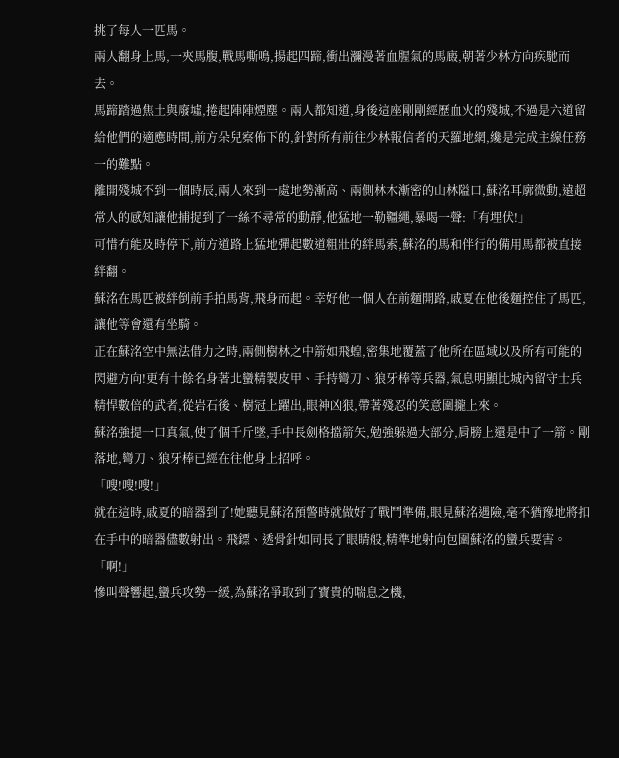挑了每人一匹馬。
兩人翻身上馬,一夾馬腹,戰馬嘶鳴,揚起四蹄,衝出瀰漫著血腥氣的馬廄,朝著少林方向疾馳而去。
馬蹄踏過焦土與廢墟,捲起陣陣煙塵。兩人都知道,身後這座剛剛經歷血火的殘城,不過是六道留給他們的適應時間,前方朵兒察佈下的,針對所有前往少林報信者的天羅地網,纔是完成主線任務一的難點。
離開殘城不到一個時辰,兩人來到一處地勢漸高、兩側林木漸密的山林隘口,蘇洺耳廓微動,遠超常人的感知讓他捕捉到了一絲不尋常的動靜,他猛地一勒韁繩,暴喝一聲:「有埋伏!」
可惜冇能及時停下,前方道路上猛地彈起數道粗壯的絆馬索,蘇洺的馬和伴行的備用馬都被直接絆翻。
蘇洺在馬匹被絆倒前手拍馬背,飛身而起。幸好他一個人在前麵開路,戚夏在他後麵控住了馬匹,讓他等會還有坐騎。
正在蘇洺空中無法借力之時,兩側樹林之中箭如飛蝗,密集地覆蓋了他所在區域以及所有可能的閃避方向!更有十餘名身著北蠻精製皮甲、手持彎刀、狼牙棒等兵器,氣息明顯比城內留守士兵精悍數倍的武者,從岩石後、樹冠上躍出,眼神凶狠,帶著殘忍的笑意圍攏上來。
蘇洺強提一口真氣,使了個千斤墜,手中長劍格擋箭矢,勉強躲過大部分,肩膀上還是中了一箭。剛落地,彎刀、狼牙棒已經在往他身上招呼。
「嗖!嗖!嗖!」
就在這時,戚夏的暗器到了!她聽見蘇洺預警時就做好了戰鬥準備,眼見蘇洺遇險,毫不猶豫地將扣在手中的暗器儘數射出。飛鏢、透骨針如同長了眼睛般,精準地射向包圍蘇洺的蠻兵要害。
「啊!」
慘叫聲響起,蠻兵攻勢一緩,為蘇洺爭取到了寶貴的喘息之機,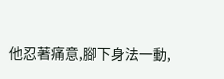他忍著痛意,腳下身法一動,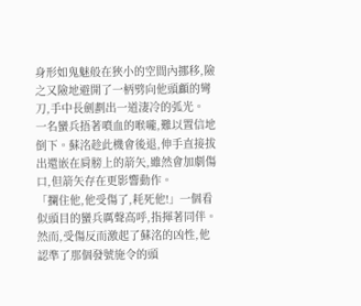身形如鬼魅般在狹小的空間內挪移,險之又險地避開了一柄劈向他頭顱的彎刀,手中長劍劃出一道淒冷的弧光。
一名蠻兵捂著噴血的喉嚨,難以置信地倒下。蘇洺趁此機會後退,伸手直接拔出還嵌在肩膀上的箭矢,雖然會加劇傷口,但箭矢存在更影響動作。
「攔住他,他受傷了,耗死他!」一個看似頭目的蠻兵厲聲高呼,指揮著同伴。
然而,受傷反而激起了蘇洺的凶性,他認準了那個發號施令的頭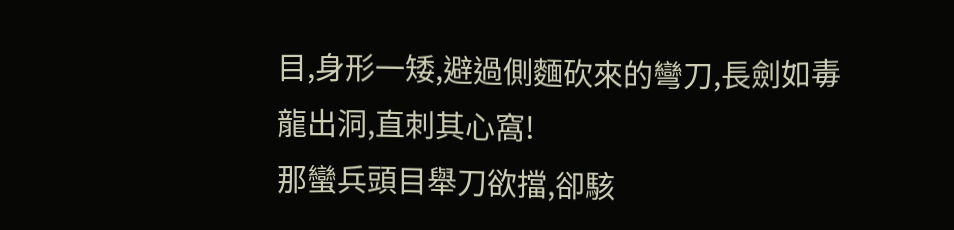目,身形一矮,避過側麵砍來的彎刀,長劍如毒龍出洞,直刺其心窩!
那蠻兵頭目舉刀欲擋,卻駭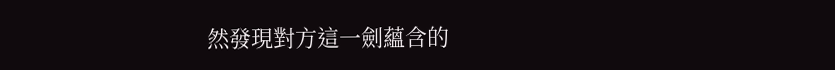然發現對方這一劍蘊含的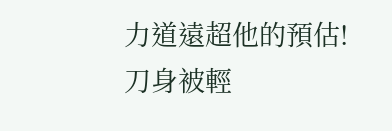力道遠超他的預估!刀身被輕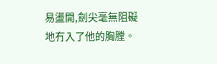易盪開,劍尖毫無阻礙地冇入了他的胸膛。